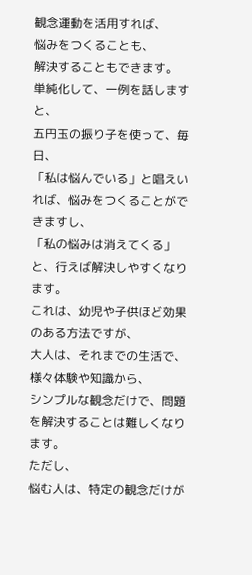観念運動を活用すれば、
悩みをつくることも、
解決することもできます。
単純化して、一例を話しますと、
五円玉の振り子を使って、毎日、
「私は悩んでいる」と唱えいれば、悩みをつくることができますし、
「私の悩みは消えてくる」と、行えば解決しやすくなります。
これは、幼児や子供ほど効果のある方法ですが、
大人は、それまでの生活で、様々体験や知識から、
シンプルな観念だけで、問題を解決することは難しくなります。
ただし、
悩む人は、特定の観念だけが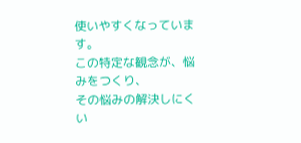使いやすくなっています。
この特定な観念が、悩みをつくり、
その悩みの解決しにくい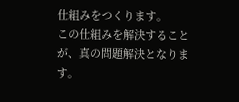仕組みをつくります。
この仕組みを解決することが、真の問題解決となります。